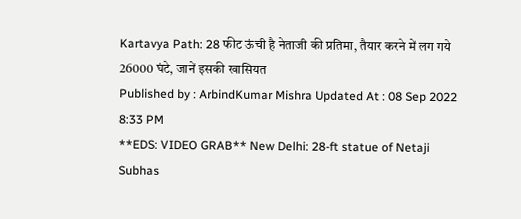Kartavya Path: 28 फीट ऊंची है नेताजी की प्रतिमा, तैयार करने में लग गये 26000 घंटे, जानें इसकी खासियत
Published by : ArbindKumar Mishra Updated At : 08 Sep 2022 8:33 PM
**EDS: VIDEO GRAB** New Delhi: 28-ft statue of Netaji Subhas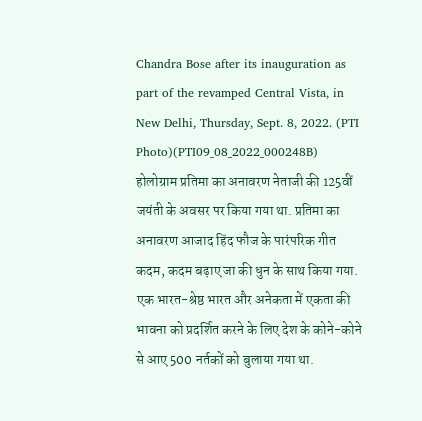Chandra Bose after its inauguration as part of the revamped Central Vista, in New Delhi, Thursday, Sept. 8, 2022. (PTI Photo)(PTI09_08_2022_000248B)
होलोग्राम प्रतिमा का अनावरण नेताजी की 125वीं जयंती के अवसर पर किया गया था. प्रतिमा का अनावरण आजाद हिंद फौज के पारंपरिक गीत कदम, कदम बढ़ाए जा की धुन के साथ किया गया. एक भारत-श्रेष्ठ भारत और अनेकता में एकता की भावना को प्रदर्शित करने के लिए देश के कोने-कोने से आए 500 नर्तकों को बुलाया गया था.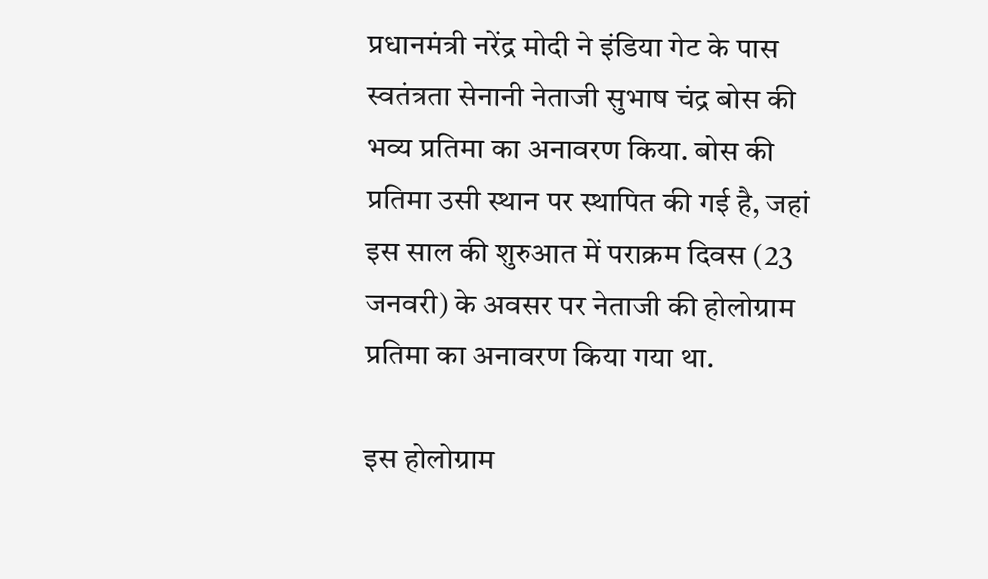प्रधानमंत्री नरेंद्र मोदी ने इंडिया गेट के पास स्वतंत्रता सेनानी नेताजी सुभाष चंद्र बोस की भव्य प्रतिमा का अनावरण किया. बोस की प्रतिमा उसी स्थान पर स्थापित की गई है, जहां इस साल की शुरुआत में पराक्रम दिवस (23 जनवरी) के अवसर पर नेताजी की होलोग्राम प्रतिमा का अनावरण किया गया था.

इस होलोग्राम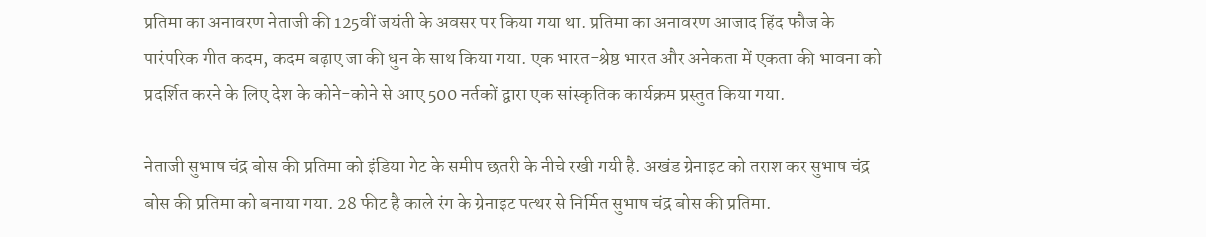प्रतिमा का अनावरण नेताजी की 125वीं जयंती के अवसर पर किया गया था. प्रतिमा का अनावरण आजाद हिंद फौज के पारंपरिक गीत कदम, कदम बढ़ाए जा की धुन के साथ किया गया. एक भारत-श्रेष्ठ भारत और अनेकता में एकता की भावना को प्रदर्शित करने के लिए देश के कोने-कोने से आए 500 नर्तकों द्वारा एक सांस्कृतिक कार्यक्रम प्रस्तुत किया गया.

नेताजी सुभाष चंद्र बोस की प्रतिमा को इंडिया गेट के समीप छतरी के नीचे रखी गयी है. अखंड ग्रेनाइट को तराश कर सुभाष चंद्र बोस की प्रतिमा को बनाया गया. 28 फीट है काले रंग के ग्रेनाइट पत्थर से निर्मित सुभाष चंद्र बोस की प्रतिमा.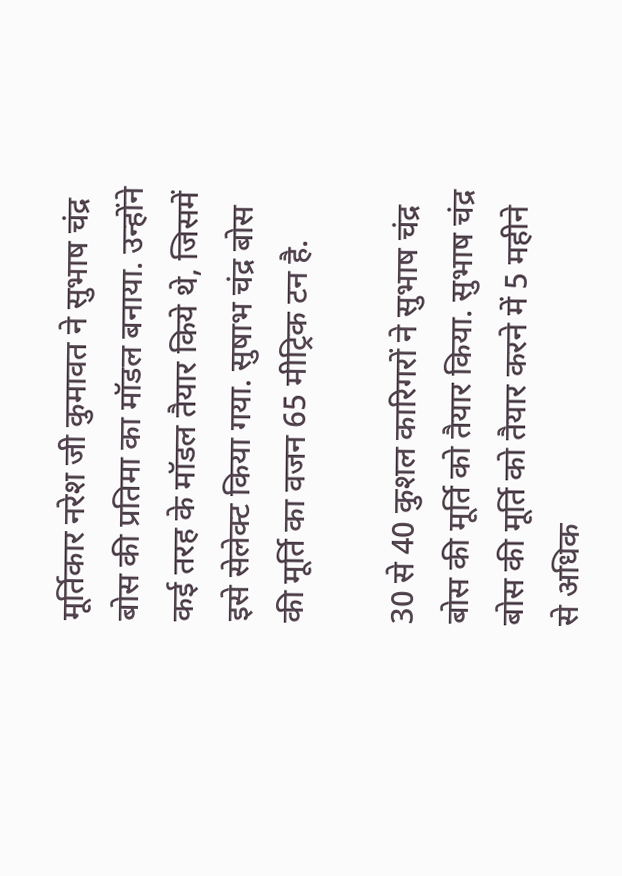मूर्तिकार नरेश जी कुमावत ने सुभाष चंद्र बोस की प्रतिमा का मॉडल बनाया. उन्होंने कई तरह के मॉडल तैयार किये थे, जिसमें इसे सेलेक्ट किया गया. सुषाभ चंद्र बोस की मूर्ति का वजन 65 मीट्रिक टन है.

30 से 40 कुशल कारिगरों ने सुभाष चंद्र बोस की मूर्ति को तैयार किया. सुभाष चंद्र बोस की मूर्ति को तैयार करने में 5 महीने से अधिक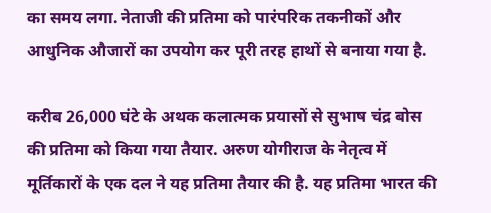का समय लगा. नेताजी की प्रतिमा को पारंपरिक तकनीकों और आधुनिक औजारों का उपयोग कर पूरी तरह हाथों से बनाया गया है.

करीब 26,000 घंटे के अथक कलात्मक प्रयासों से सुभाष चंद्र बोस की प्रतिमा को किया गया तैयार. अरुण योगीराज के नेतृत्व में मूर्तिकारों के एक दल ने यह प्रतिमा तैयार की है. यह प्रतिमा भारत की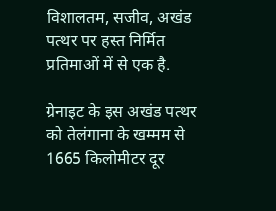विशालतम, सजीव, अखंड पत्थर पर हस्त निर्मित प्रतिमाओं में से एक है.

ग्रेनाइट के इस अखंड पत्थर को तेलंगाना के खम्मम से 1665 किलोमीटर दूर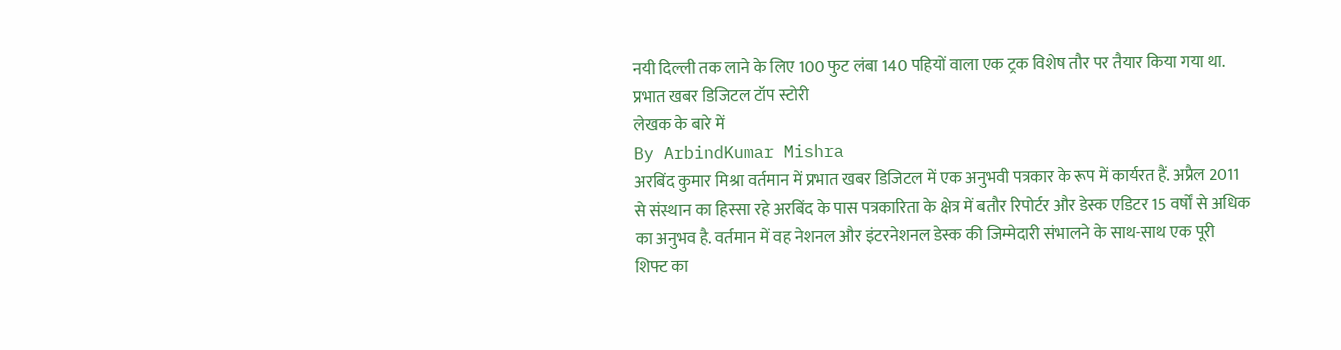नयी दिल्ली तक लाने के लिए 100 फुट लंबा 140 पहियों वाला एक ट्रक विशेष तौर पर तैयार किया गया था.
प्रभात खबर डिजिटल टॉप स्टोरी
लेखक के बारे में
By ArbindKumar Mishra
अरबिंद कुमार मिश्रा वर्तमान में प्रभात खबर डिजिटल में एक अनुभवी पत्रकार के रूप में कार्यरत हैं. अप्रैल 2011 से संस्थान का हिस्सा रहे अरबिंद के पास पत्रकारिता के क्षेत्र में बतौर रिपोर्टर और डेस्क एडिटर 15 वर्षों से अधिक का अनुभव है. वर्तमान में वह नेशनल और इंटरनेशनल डेस्क की जिम्मेदारी संभालने के साथ-साथ एक पूरी शिफ्ट का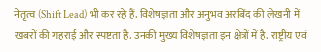नेतृत्व (Shift Lead) भी कर रहे हैं. विशेषज्ञता और अनुभव अरबिंद की लेखनी में खबरों की गहराई और स्पष्टता है. उनकी मुख्य विशेषज्ञता इन क्षेत्रों में है. राष्ट्रीय एवं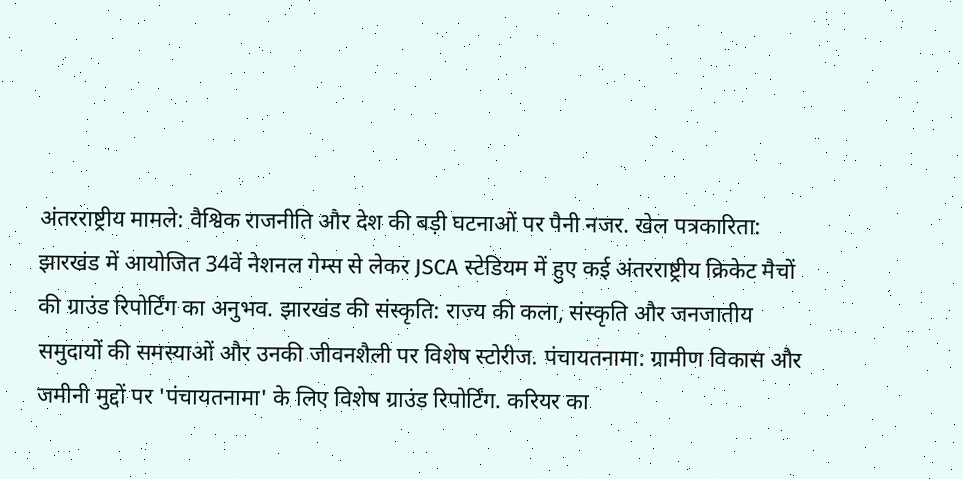अंतरराष्ट्रीय मामले: वैश्विक राजनीति और देश की बड़ी घटनाओं पर पैनी नजर. खेल पत्रकारिता: झारखंड में आयोजित 34वें नेशनल गेम्स से लेकर JSCA स्टेडियम में हुए कई अंतरराष्ट्रीय क्रिकेट मैचों की ग्राउंड रिपोर्टिंग का अनुभव. झारखंड की संस्कृति: राज्य की कला, संस्कृति और जनजातीय समुदायों की समस्याओं और उनकी जीवनशैली पर विशेष स्टोरीज. पंचायतनामा: ग्रामीण विकास और जमीनी मुद्दों पर 'पंचायतनामा' के लिए विशेष ग्राउंड रिपोर्टिंग. करियर का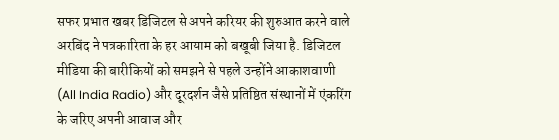सफर प्रभात खबर डिजिटल से अपने करियर की शुरुआत करने वाले अरबिंद ने पत्रकारिता के हर आयाम को बखूबी जिया है. डिजिटल मीडिया की बारीकियों को समझने से पहले उन्होंने आकाशवाणी (All India Radio) और दूरदर्शन जैसे प्रतिष्ठित संस्थानों में एंकरिंग के जरिए अपनी आवाज और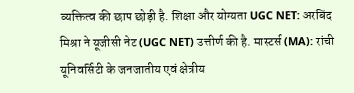व्यक्तित्व की छाप छोड़ी है. शिक्षा और योग्यता UGC NET: अरबिंद मिश्रा ने यूजीसी नेट (UGC NET) उत्तीर्ण की है. मास्टर्स (MA): रांची यूनिवर्सिटी के जनजातीय एवं क्षेत्रीय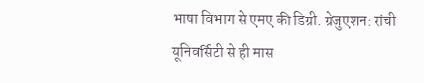भाषा विभाग से एमए की डिग्री. ग्रेजुएशन: रांची यूनिवर्सिटी से ही मास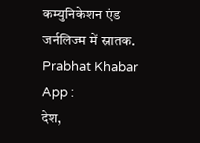कम्युनिकेशन एंड जर्नलिज्म में स्नातक.
Prabhat Khabar App :
देश,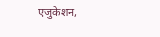एजुकेशन,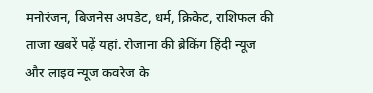मनोरंजन, बिजनेस अपडेट, धर्म, क्रिकेट, राशिफल की ताजा खबरें पढ़ें यहां. रोजाना की ब्रेकिंग हिंदी न्यूज और लाइव न्यूज कवरेज के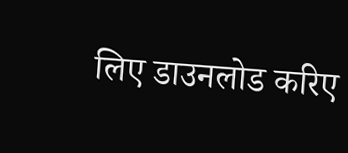लिए डाउनलोड करिए